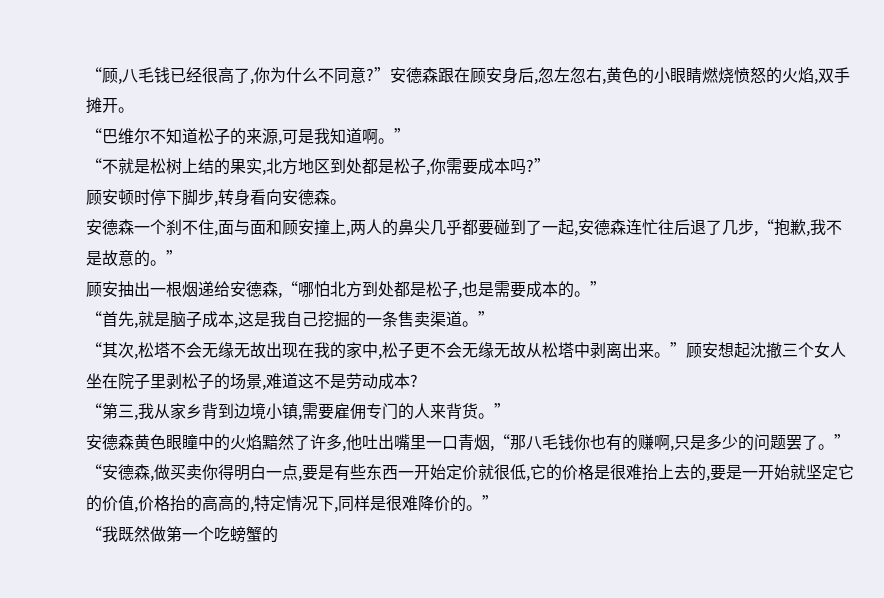“顾,八毛钱已经很高了,你为什么不同意?”安德森跟在顾安身后,忽左忽右,黄色的小眼睛燃烧愤怒的火焰,双手摊开。
“巴维尔不知道松子的来源,可是我知道啊。”
“不就是松树上结的果实,北方地区到处都是松子,你需要成本吗?”
顾安顿时停下脚步,转身看向安德森。
安德森一个刹不住,面与面和顾安撞上,两人的鼻尖几乎都要碰到了一起,安德森连忙往后退了几步,“抱歉,我不是故意的。”
顾安抽出一根烟递给安德森,“哪怕北方到处都是松子,也是需要成本的。”
“首先,就是脑子成本,这是我自己挖掘的一条售卖渠道。”
“其次,松塔不会无缘无故出现在我的家中,松子更不会无缘无故从松塔中剥离出来。”顾安想起沈撤三个女人坐在院子里剥松子的场景,难道这不是劳动成本?
“第三,我从家乡背到边境小镇,需要雇佣专门的人来背货。”
安德森黄色眼瞳中的火焰黯然了许多,他吐出嘴里一口青烟,“那八毛钱你也有的赚啊,只是多少的问题罢了。”
“安德森,做买卖你得明白一点,要是有些东西一开始定价就很低,它的价格是很难抬上去的,要是一开始就坚定它的价值,价格抬的高高的,特定情况下,同样是很难降价的。”
“我既然做第一个吃螃蟹的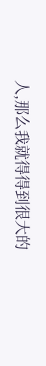人,那么我就得得到很大的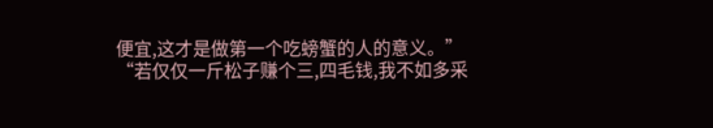便宜,这才是做第一个吃螃蟹的人的意义。”
“若仅仅一斤松子赚个三,四毛钱,我不如多采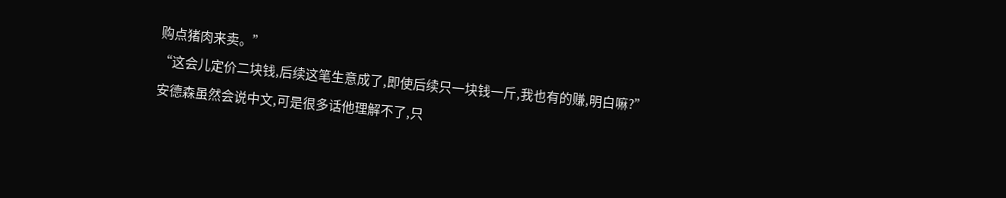购点猪肉来卖。”
“这会儿定价二块钱,后续这笔生意成了,即使后续只一块钱一斤,我也有的赚,明白嘛?”
安德森虽然会说中文,可是很多话他理解不了,只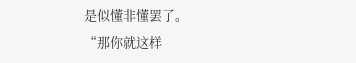是似懂非懂罢了。
“那你就这样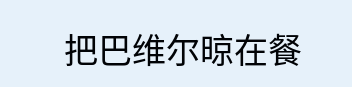把巴维尔晾在餐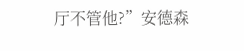厅不管他?”安德森